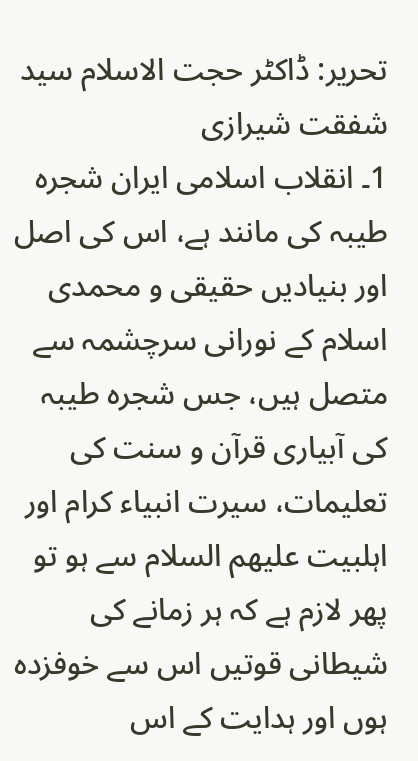تحریر: ڈاکٹر حجت الاسلام سید شفقت شیرازی
1۔ انقلاب اسلامی ایران شجره طیبہ کی مانند ہے، اس کی اصل اور بنیادیں حقیقی و محمدی اسلام کے نورانی سرچشمہ سے متصل ہیں، جس شجره طیبہ کی آبیاری قرآن و سنت کی تعلیمات، سیرت انبیاء کرام اور اہلبیت علیهم السلام سے ہو تو پھر لازم ہے کہ ہر زمانے کی شیطانی قوتیں اس سے خوفزده ہوں اور ہدایت کے اس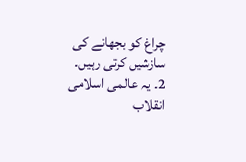چراغ کو بجھانے کی سازشیں کرتی رہیں۔
2۔ یہ عالمی اسلامی انقلاب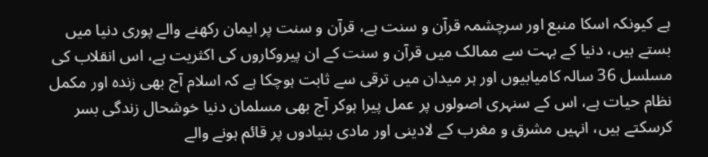ہے کیونکہ اسکا منبع اور سرچشمہ قرآن و سنت ہے، قرآن و سنت پر ایمان رکهنے والے پوری دنیا میں بستے ہیں، دنیا کے بہت سے ممالک میں قرآن و سنت کے ان پیروکاروں کی اکثریت ہے، اس انقلاب کی مسلسل 36 سالہ کامیابیوں اور ہر میدان میں ترقی سے ثابت ہوچکا ہے کہ اسلام آج بھی زنده اور مکمل نظام حیات ہے، اس کے سنہری اصولوں پر عمل پیرا ہوکر آج بهی مسلمان دنیا خوشحال زندگی بسر کرسکتے ہیں، انہیں مشرق و مغرب کے لادینی اور مادی بنیادوں پر قائم ہونے والے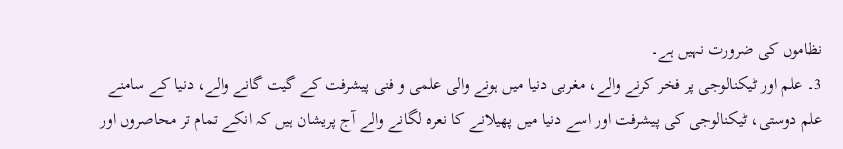نظاموں کی ضرورت نہیں ہے۔
3۔ علم اور ٹیکنالوجی پر فخر کرنے والے، مغربی دنیا میں ہونے والی علمی و فنی پیشرفت کے گیت گانے والے، دنیا کے سامنے علم دوستی، ٹیکنالوجی کی پیشرفت اور اسے دنیا میں پهیلانے کا نعرہ لگانے والے آج پریشان ہیں کہ انکے تمام تر محاصروں اور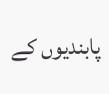پابندیوں کے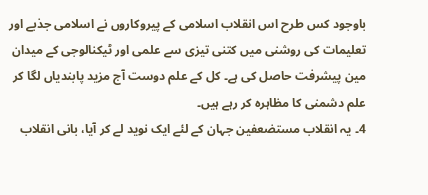باوجود کس طرح اس انقلاب اسلامی کے پیروکاروں نے اسلامی جذبے اور تعلیمات کی روشنی میں کتنی تیزی سے علمی اور ٹیکنالوجی کے میدان مین پیشرفت حاصل کی ہے۔ کل کے علم دوست آج مزید پابندیاں لگا کر علم دشمنی کا مظاہرہ کر رہے ہیں۔
4۔ یہ انقلاب مستضعفین جہان کے لئے ایک نوید لے کر آیا، بانی انقلاب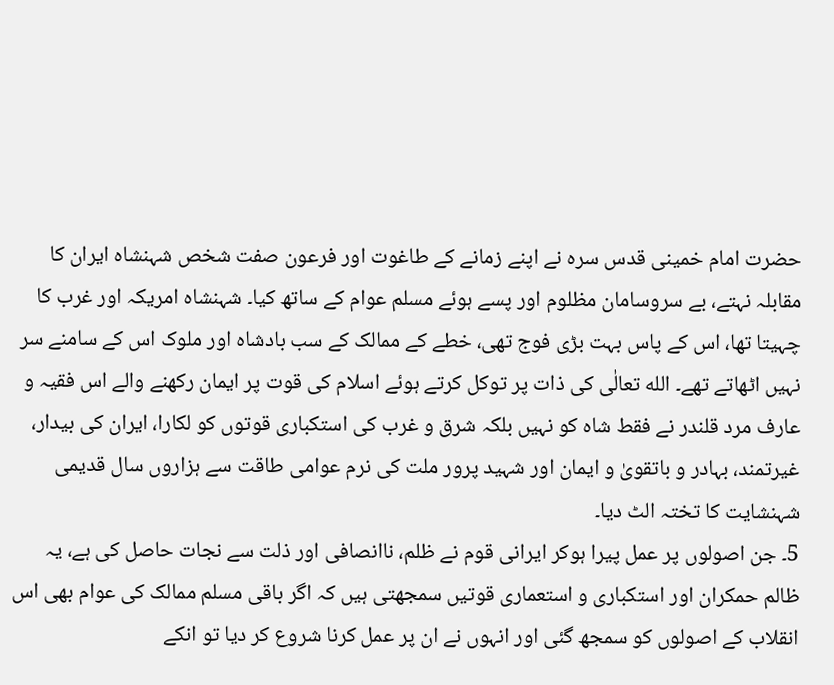حضرت امام خمینی قدس سره نے اپنے زمانے کے طاغوت اور فرعون صفت شخص شہنشاہ ایران کا مقابلہ نہتے، بے سروسامان مظلوم اور پسے ہوئے مسلم عوام کے ساتھ کیا۔ شہنشاہ امریکہ اور غرب کا چہیتا تها، اس کے پاس بہت بڑی فوج تھی، خطے کے ممالک کے سب بادشاه اور ملوک اس کے سامنے سر نہیں اٹھاتے تھے۔ الله تعالٰی کی ذات پر توکل کرتے ہوئے اسلام کی قوت پر ایمان رکھنے والے اس فقیہ و عارف مرد قلندر نے فقط شاه کو نہیں بلکہ شرق و غرب کی استکباری قوتوں کو لکارا، ایران کی بیدار، غیرتمند، بہادر و باتقوىٰ و ایمان اور شہید پرور ملت کی نرم عوامی طاقت سے ہزاروں سال قدیمی شہنشایت کا تختہ الٹ دیا۔
5۔ جن اصولوں پر عمل پیرا ہوکر ایرانی قوم نے ظلم، ناانصافی اور ذلت سے نجات حاصل کی ہے، یہ ظالم حمکران اور استکباری و استعماری قوتیں سمجهتی ہیں کہ اگر باقی مسلم ممالک کی عوام بھی اس انقلاب کے اصولوں کو سمجھ گئی اور انہوں نے ان پر عمل کرنا شروع کر دیا تو انکے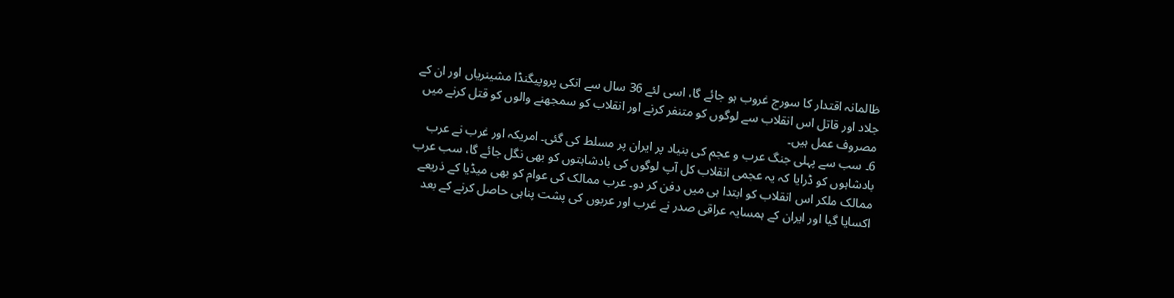ظالمانہ اقتدار کا سورج غروب ہو جائے گا، اسی لئے 36 سال سے انکی پروپیگنڈا مشینریاں اور ان کے جلاد اور قاتل اس انقلاب سے لوگوں کو متنفر کرنے اور انقلاب کو سمجھنے والوں کو قتل کرنے میں مصروف عمل ہیں۔
6۔ سب سے پہلی جنگ عرب و عجم کی بنیاد پر ایران پر مسلط کی گئی۔ امریکہ اور غرب نے عرب بادشاہوں کو ڈرایا کہ یہ عجمی انقلاب کل آپ لوگوں کی بادشاہتوں کو بھی نگل جائے گا، سب عرب ممالک ملکر اس انقلاب کو ابتدا ہی میں دفن کر دو۔ عرب ممالک کی عوام کو بھی میڈیا کے ذریعے اکسایا گیا اور ایران کے ہمسایہ عراقی صدر نے غرب اور عربوں کی پشت پناہی حاصل کرنے کے بعد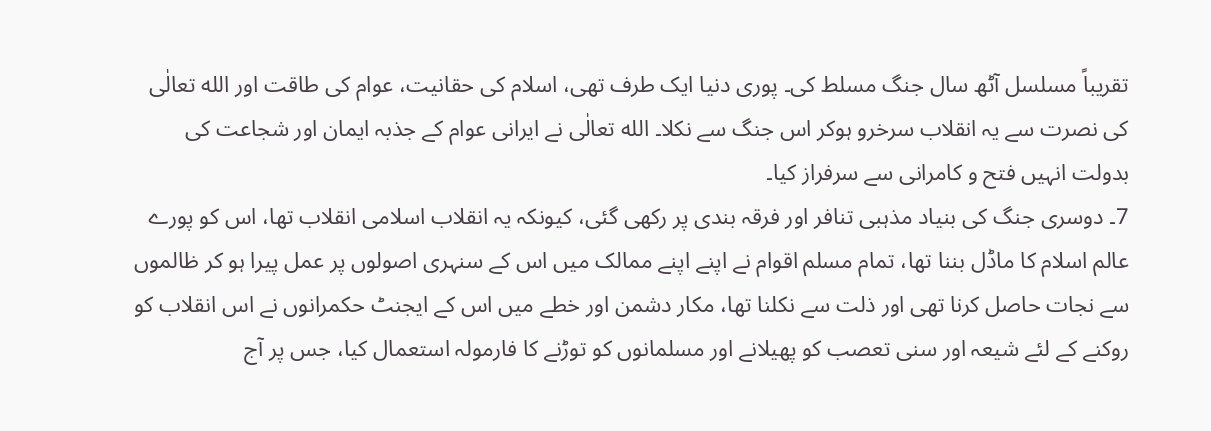تقریباً مسلسل آٹھ سال جنگ مسلط کی۔ پوری دنیا ایک طرف تھی، اسلام کی حقانیت، عوام کی طاقت اور الله تعالٰى کی نصرت سے یہ انقلاب سرخرو ہوکر اس جنگ سے نکلا۔ الله تعالٰى نے ایرانی عوام کے جذبہ ایمان اور شجاعت کی بدولت انہیں فتح و کامرانی سے سرفراز کیا۔
7۔ دوسری جنگ کی بنیاد مذہبی تنافر اور فرقہ بندی پر رکھی گئی، کیونکہ یہ انقلاب اسلامی انقلاب تها، اس کو پورے عالم اسلام کا ماڈل بننا تها، تمام مسلم اقوام نے اپنے اپنے ممالک میں اس کے سنہری اصولوں پر عمل پیرا ہو کر ظالموں سے نجات حاصل کرنا تھی اور ذلت سے نکلنا تها، مکار دشمن اور خطے میں اس کے ایجنٹ حکمرانوں نے اس انقلاب کو روکنے کے لئے شیعہ اور سنی تعصب کو پھیلانے اور مسلمانوں کو توڑنے کا فارمولہ استعمال کیا، جس پر آج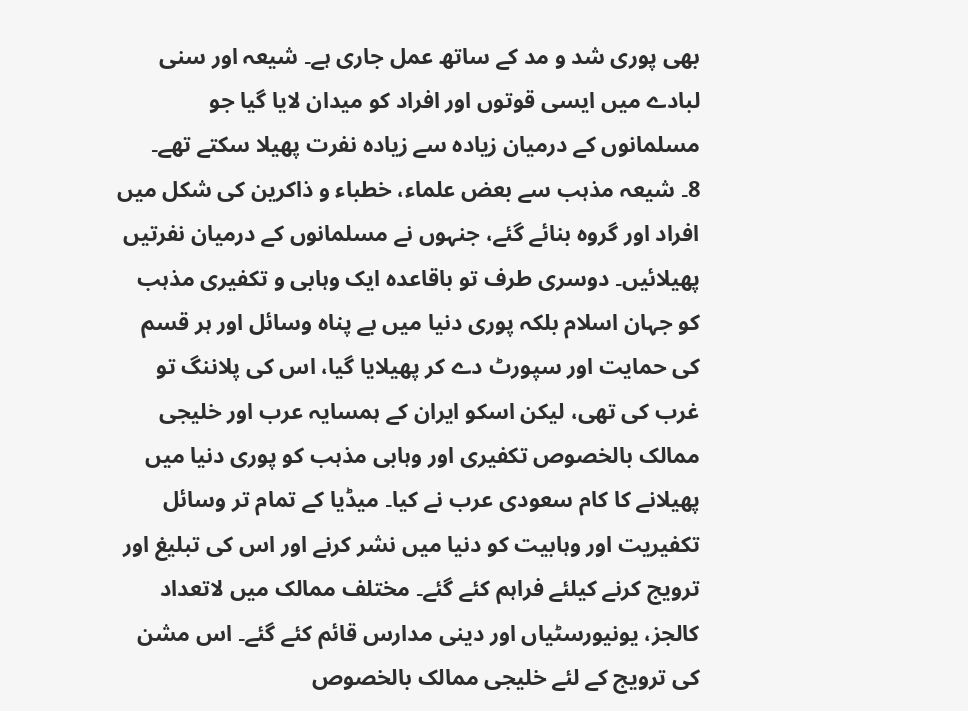بھی پوری شد و مد کے ساتھ عمل جاری ہے۔ شیعہ اور سنی لبادے میں ایسی قوتوں اور افراد کو میدان لایا گیا جو مسلمانوں کے درمیان زیاده سے زیاده نفرت پھیلا سکتے تھے۔
8۔ شیعہ مذہب سے بعض علماء، خطباء و ذاکرین کی شکل میں افراد اور گروه بنائے گئے، جنہوں نے مسلمانوں کے درمیان نفرتیں پھیلائیں۔ دوسری طرف تو باقاعدہ ایک وہابی و تکفیری مذہب کو جہان اسلام بلکہ پوری دنیا میں بے پناہ وسائل اور ہر قسم کی حمایت اور سپورٹ دے کر پھیلایا گیا، اس کی پلاننگ تو غرب کی تھی، لیکن اسکو ایران کے ہمسایہ عرب اور خلیجی ممالک بالخصوص تکفیری اور وہابی مذہب کو پوری دنیا میں پھیلانے کا کام سعودی عرب نے کیا۔ میڈیا کے تمام تر وسائل تکفیریت اور وہابیت کو دنیا میں نشر کرنے اور اس کی تبلیغ اور ترویج کرنے کیلئے فراہم کئے گئے۔ مختلف ممالک میں لاتعداد کالجز، یونیورسٹیاں اور دینی مدارس قائم کئے گئے۔ اس مشن کی ترویج کے لئے خلیجی ممالک بالخصوص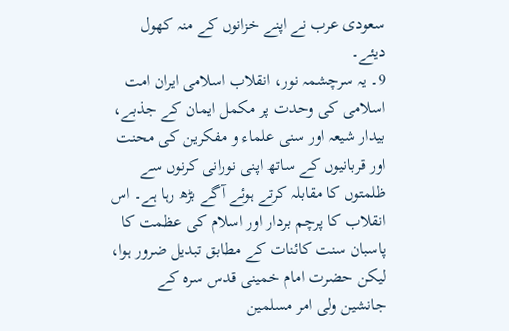سعودی عرب نے اپنے خزانوں کے منہ کهول دیئے۔
9۔ یہ سرچشمہ نور، انقلاب اسلامی ایران امت اسلامی کی وحدت پر مکمل ایمان کے جذبے، بیدار شیعہ اور سنی علماء و مفکرین کی محنت اور قربانیوں کے ساتھ اپنی نورانی کرنوں سے ظلمتوں کا مقابلہ کرتے ہوئے آگے بڑھ رہا ہے۔ اس انقلاب کا پرچم بردار اور اسلام کی عظمت کا پاسبان سنت کائنات کے مطابق تبدیل ضرور ہوا، لیکن حضرت امام خمینی قدس سره کے جانشین ولی امر مسلمین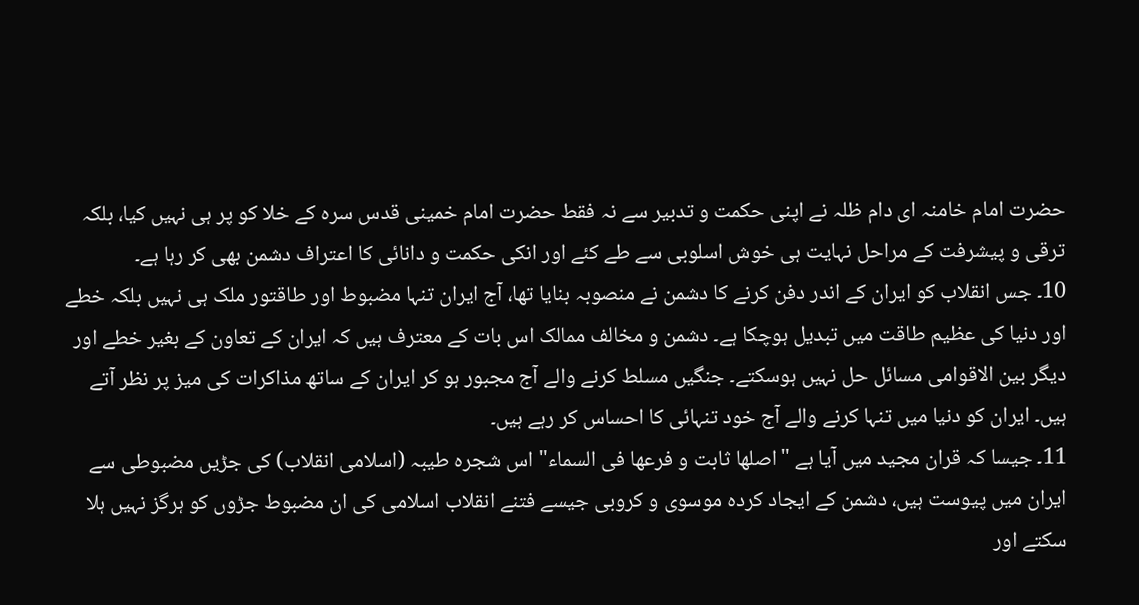حضرت امام خامنہ ای دام ظلہ نے اپنی حکمت و تدبیر سے نہ فقط حضرت امام خمینی قدس سرہ کے خلا کو پر ہی نہیں کیا، بلکہ ترقی و پیشرفت کے مراحل نہایت ہی خوش اسلوبی سے طے کئے اور انکی حکمت و دانائی کا اعتراف دشمن بھی کر رہا ہے۔
10۔ جس انقلاب کو ایران کے اندر دفن کرنے کا دشمن نے منصوبہ بنایا تها، آج ایران تنہا مضبوط اور طاقتور ملک ہی نہیں بلکہ خطے اور دنیا کی عظیم طاقت میں تبدیل ہوچکا ہے۔ دشمن و مخالف ممالک اس بات کے معترف ہیں کہ ایران کے تعاون کے بغیر خطے اور دیگر بین الاقوامی مسائل حل نہیں ہوسکتے۔ جنگیں مسلط کرنے والے آج مجبور ہو کر ایران کے ساتھ مذاکرات کی میز پر نظر آتے ہیں۔ ایران کو دنیا میں تنہا کرنے والے آج خود تنہائی کا احساس کر رہے ہیں۔
11۔ جیسا کہ قران مجید میں آیا ہے "اصلها ثابت و فرعها فی السماء" اس شجره طیبہ (اسلامی انقلاب) کی جڑیں مضبوطی سے ایران میں پیوست ہیں، دشمن کے ایجاد کردہ موسوی و کروبی جیسے فتنے انقلاب اسلامی کی ان مضبوط جڑوں کو ہرگز نہیں ہلا سکتے اور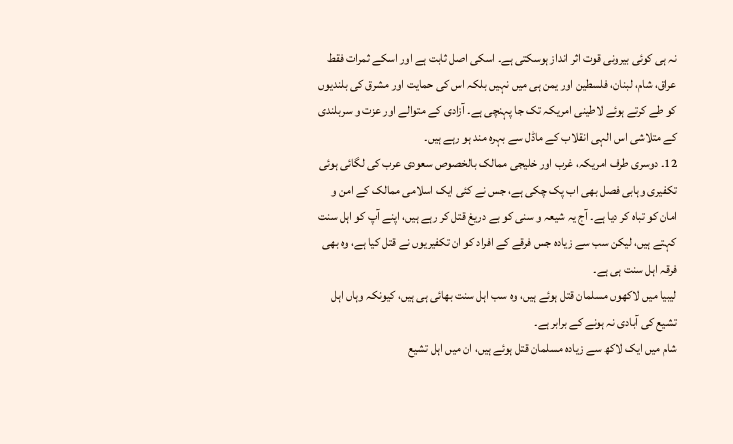نہ ہی کوئی بیرونی قوت اثر انداز ہوسکتی ہے۔ اسکی اصل ثابت ہے اور اسکے ثمرات فقط عراق، شام، لبنان، فلسطین اور یمن ہی میں نہیں بلکہ اس کی حمایت اور مشرق کی بلندیوں کو طے کرتے ہوئے لاطینی امریکہ تک جا پہنچی ہے۔ آزادی کے متوالے اور عزت و سربلندی کے متلاشی اس الہی انقلاب کے ماڈل سے بہره مند ہو رہے ہیں۔
12۔ دوسری طرف امریکہ، غرب اور خلیجی ممالک بالخصوص سعودی عرب کی لگائی ہوئی تکفیری وہابی فصل بھی اب پک چکی ہے، جس نے کئی ایک اسلامی ممالک کے امن و امان کو تباه کر دیا ہے۔ آج یہ شیعہ و سنی کو بے دریغ قتل کر رہے ہیں، اپنے آپ کو اہل سنت کہتے ہیں، لیکن سب سے زیاده جس فرقے کے افراد کو ان تکفیریوں نے قتل کیا ہے، وه بھی فرقہ اہل سنت ہی ہے۔
لیبیا میں لاکھوں مسلمان قتل ہوئے ہیں، وه سب اہل سنت بھائی ہی ہیں، کیونکہ وہاں اہل تشیع کی آبادی نہ ہونے کے برابر ہے۔
شام میں ایک لاکھ سے زیاده مسلمان قتل ہوئے ہیں، ان میں اہل تشیع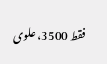فقط 3500، علوی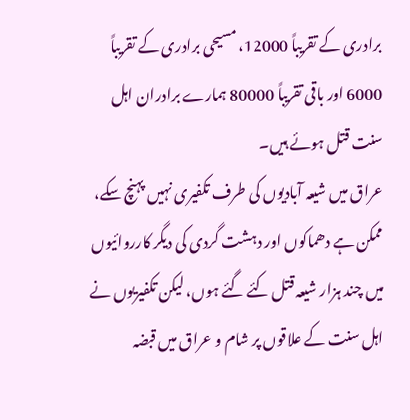برادری کے تقریباً 12000، مسیحی برادری کے تقریباً 6000 اور باقی تقریباً 80000 ہمارے برادران اہل سنت قتل ہوئے ہیں۔
عراق میں شیعہ آبادیوں کی طرف تکفیری نہیں پہنچ سکے، ممکن ہے دھماکوں اور دہشت گردی کی دیگر کارروائیوں میں چند ہزار شیعہ قتل کئے گئے ہوں، لیکن تکفیریوں نے اہل سنت کے علاقوں پر شام و عراق میں قبضہ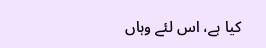کیا ہے، اس لئے وہاں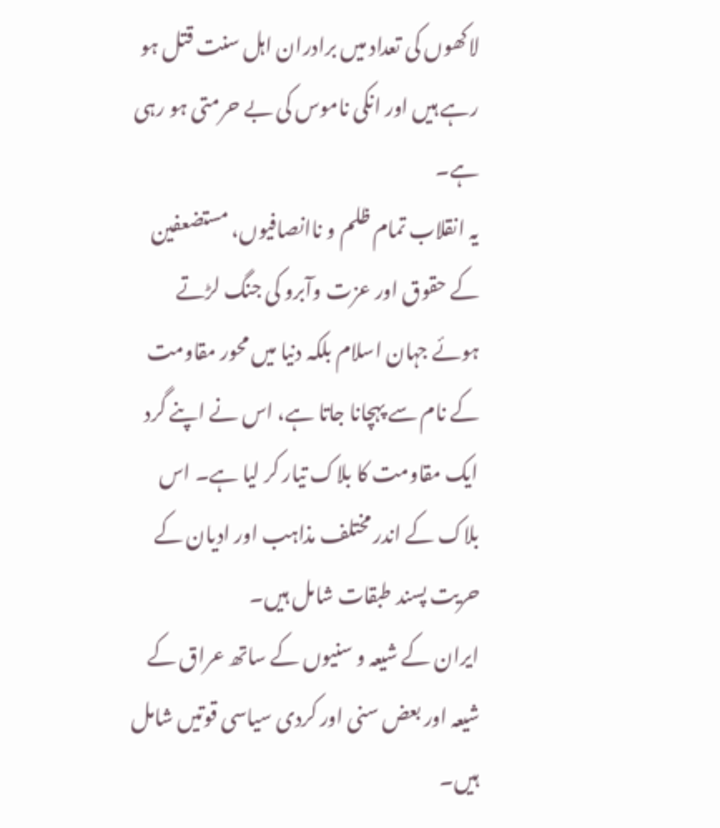لاکھوں کی تعداد میں برادران اہل سنت قتل ہو رہے ہیں اور انکی ناموس کی بے حرمتی ہو رہی ہے۔
یہ انقلاب تمام ظلم و ناانصافیوں، مستضعفین کے حقوق اور عزت وآبرو کی جنگ لڑتے ہوئے جہان اسلام بلکہ دنیا میں محور مقاومت کے نام سے پہچانا جاتا ہے، اس نے اپنے گرد ایک مقاومت کا بلاک تیار کر لیا ہے۔ اس بلاک کے اندر مختلف مذاہب اور ادیان کے حریت پسند طبقات شامل ہیں۔
ایران کے شیعہ و سنیوں کے ساتھ عراق کے شیعہ اور بعض سنی اور کردی سیاسی قوتیں شامل ہیں۔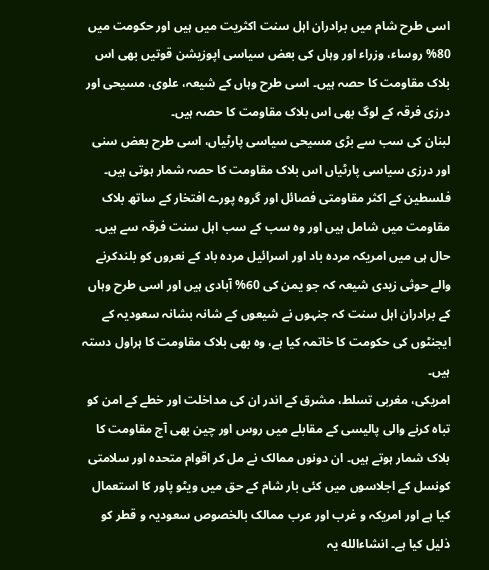اسی طرح شام میں برادران اہل سنت اکثریت میں ہیں اور حکومت میں 80% روساء، وزراء اور وہاں کی بعض سیاسی اپوزیشن قوتیں بھی اس بلاک مقاومت کا حصہ ہیں۔ اسی طرح وہاں کے شیعہ، علوی، مسیحی اور درزی فرقہ کے لوگ بھی اس بلاک مقاومت کا حصہ ہیں۔
لبنان کی سب سے بڑی مسیحی سیاسی پارٹیاں، اسی طرح بعض سنی اور درزی سیاسی پارٹیاں اس بلاک مقاومت کا حصہ شمار ہوتی ہیں۔
فلسطین کے اکثر مقاومتی فصائل اور گروہ پورے افتخار کے ساتھ بلاک مقاومت میں شامل ہیں اور وہ سب کے سب اہل سنت فرقہ سے ہیں۔
حال ہی میں امریکہ مرده باد اور اسرائیل مرده باد کے نعروں کو بلندکرنے والے حوثی زیدی شیعہ کہ جو یمن کی 60% آبادی ہیں اور اسی طرح وہاں کے برادران اہل سنت کہ جنہوں نے شیعوں کے شانہ بشانہ سعودیہ کے ایجنٹوں کی حکومت کا خاتمہ کیا ہے، وہ بھی بلاک مقاومت کا ہراول دستہ ہیں۔
امریکی، مغربی تسلط، مشرق کے اندر ان کی مداخلت اور خطے کے امن کو تباه کرنے والى پالیسی کے مقابلے میں روس اور چین بھی آج مقاومت کا بلاک شمار ہوتے ہیں۔ ان دونوں ممالک نے مل کر اقوام متحدہ اور سلامتی کونسل کے اجلاسوں میں کئی بار شام کے حق میں ویٹو پاور کا استعمال کیا ہے اور امریکہ و غرب اور عرب ممالک بالخصوص سعودیہ و قطر کو ذلیل کیا ہے۔ انشاءالله یہ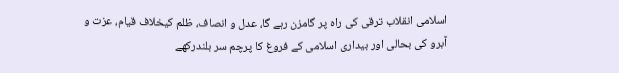اسلامی انقلاب ترقی کی راه پر گامزن رہے گا، عدل و انصاف، ظلم کیخلاف قیام، عزت و آبرو کی بحالی اور بیداری اسلامی کے فروغ کا پرچم سر بلندرکھے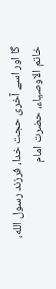گا اور اسے آخری حجت خدا، فرزند رسول الله، خاتم الاوصیاء، حضرت امام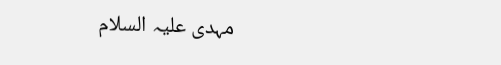مہدی علیہ السلام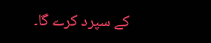کے سپرد کرے گا۔